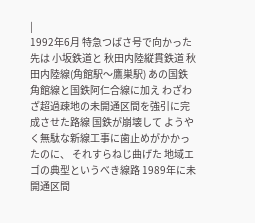|
1992年6月 特急つばさ号で向かった先は 小坂鉄道と 秋田内陸縦貫鉄道 秋田内陸線(角館駅〜鷹巣駅) あの国鉄角館線と国鉄阿仁合線に加え わざわざ超過疎地の未開通区間を強引に完成させた路線 国鉄が崩壊して ようやく無駄な新線工事に歯止めがかかったのに、 それすらねじ曲げた 地域エゴの典型というべき線路 1989年に未開通区間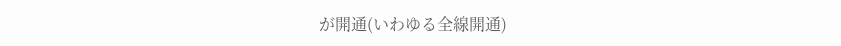が開通(いわゆる全線開通)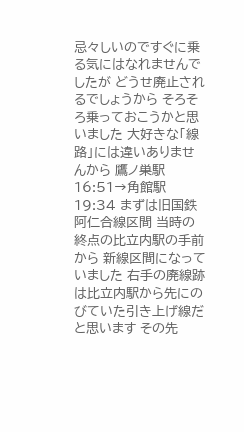忌々しいのですぐに乗る気にはなれませんでしたが どうせ廃止されるでしょうから そろそろ乗っておこうかと思いました 大好きな「線路」には違いありませんから 鷹ノ巣駅16:51→角館駅19:34 まずは旧国鉄阿仁合線区間 当時の終点の比立内駅の手前から 新線区間になっていました 右手の廃線跡は比立内駅から先にのびていた引き上げ線だと思います その先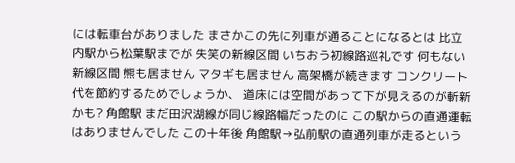には転車台がありました まさかこの先に列車が通ることになるとは 比立内駅から松葉駅までが 失笑の新線区間 いちおう初線路巡礼です 何もない新線区間 熊も居ません マタギも居ません 高架橋が続きます コンクリート代を節約するためでしょうか、 道床には空間があって下が見えるのが斬新かも? 角館駅 まだ田沢湖線が同じ線路幅だったのに この駅からの直通運転はありませんでした この十年後 角館駅→弘前駅の直通列車が走るという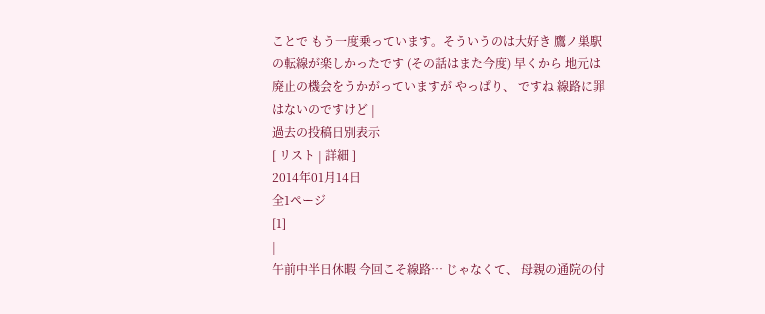ことで もう一度乗っています。そういうのは大好き 鷹ノ巣駅の転線が楽しかったです (その話はまた今度) 早くから 地元は廃止の機会をうかがっていますが やっぱり、 ですね 線路に罪はないのですけど |
過去の投稿日別表示
[ リスト | 詳細 ]
2014年01月14日
全1ページ
[1]
|
午前中半日休暇 今回こそ線路… じゃなくて、 母親の通院の付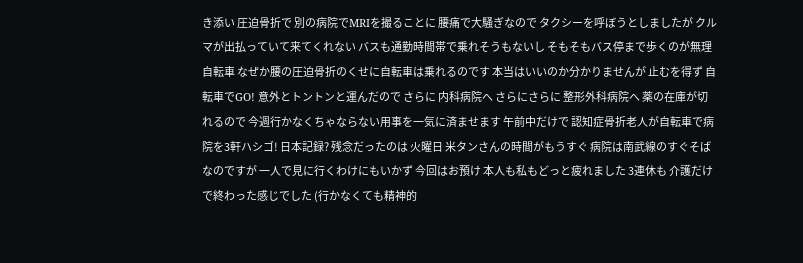き添い 圧迫骨折で 別の病院でMRIを撮ることに 腰痛で大騒ぎなので タクシーを呼ぼうとしましたが クルマが出払っていて来てくれない バスも通勤時間帯で乗れそうもないし そもそもバス停まで歩くのが無理 自転車 なぜか腰の圧迫骨折のくせに自転車は乗れるのです 本当はいいのか分かりませんが 止むを得ず 自転車でGO! 意外とトントンと運んだので さらに 内科病院へ さらにさらに 整形外科病院へ 薬の在庫が切れるので 今週行かなくちゃならない用事を一気に済ませます 午前中だけで 認知症骨折老人が自転車で病院を3軒ハシゴ! 日本記録? 残念だったのは 火曜日 米タンさんの時間がもうすぐ 病院は南武線のすぐそばなのですが 一人で見に行くわけにもいかず 今回はお預け 本人も私もどっと疲れました 3連休も 介護だけで終わった感じでした (行かなくても精神的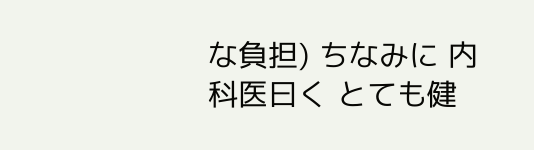な負担) ちなみに 内科医曰く とても健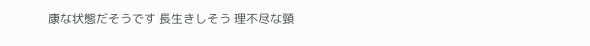康な状態だそうです 長生きしそう 理不尽な頸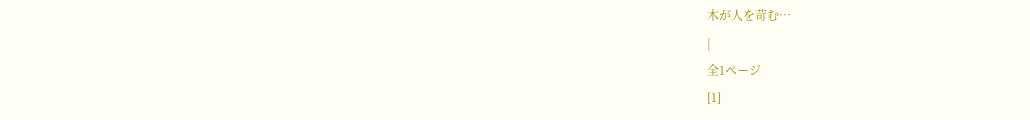木が人を苛む…
|
全1ページ
[1]